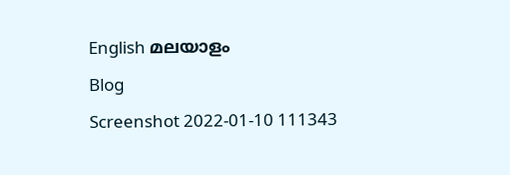English മലയാളം

Blog

Screenshot 2022-01-10 111343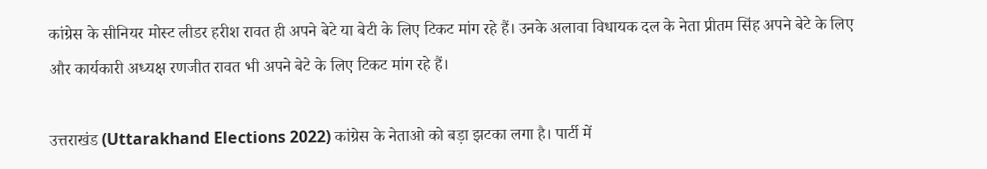कांग्रेस के सीनियर मोस्ट लीडर हरीश रावत ही अपने बेटे या बेटी के लिए टिकट मांग रहे हैं। उनके अलावा विधायक दल के नेता प्रीतम सिंह अपने बेटे के लिए और कार्यकारी अध्यक्ष रणजीत रावत भी अपने बेटे के लिए टिकट मांग रहे हैं।

उत्तराखंड (Uttarakhand Elections 2022) कांग्रेस के नेताओ को बड़ा झटका लगा है। पार्टी में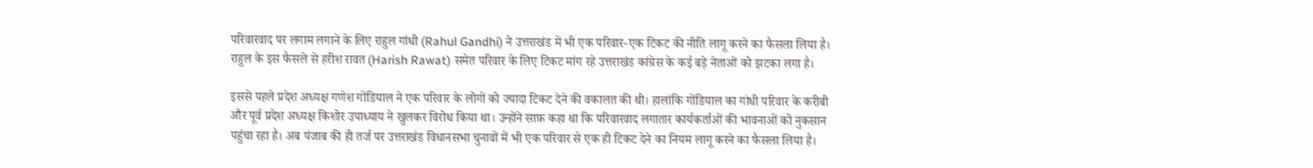परिवारवाद पर लगाम लगाने के लिए राहुल गांधी (Rahul Gandhi) ने उत्तराखंड में भी एक परिवार-एक टिकट की नीति लागू करने का फैसला लिया है। राहुल के इस फैसले से हरीश रावत (Harish Rawat) समेत परिवार के लिए टिकट मांग रहे उत्तराखंड कांग्रेस के कई बड़े नेताओं को झटका लगा है।

इससे पहले प्रदेश अध्यक्ष गणेश गोंडियाल ने एक परिवार के लोगों को ज्यादा टिकट देने की वकालत की थी। हालांकि गोंडियाल का गांधी परिवार के करीबी और पूर्व प्रदेश अध्यक्ष किशोर उपाध्याय ने खुलकर विरोध किया था। उन्होंने साफ़ कहा था कि परिवारवाद लगातार कार्यकर्ताओं की भावनाओं को नुकसान पहुंचा रहा है। अब पंजाब की ही तर्ज पर उत्तराखंड विधानसभा चुनावों में भी एक परिवार से एक ही टिकट देने का नियम लागू करने का फैसला लिया है।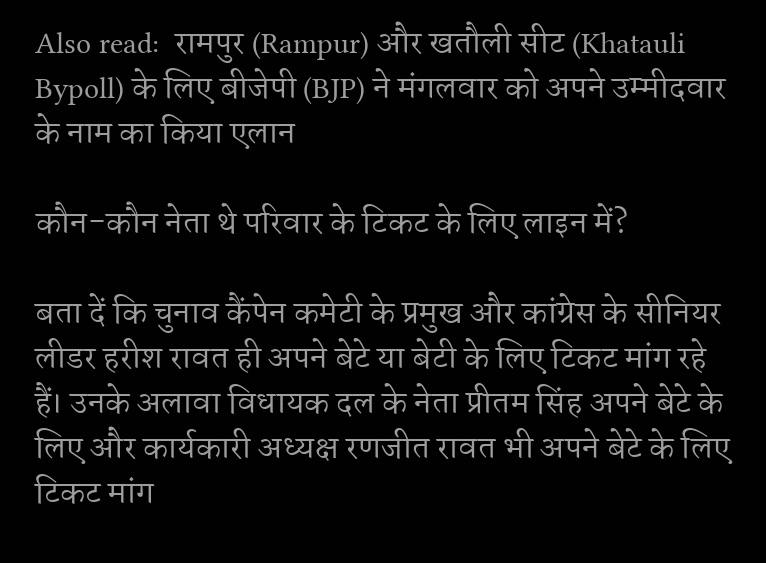Also read:  रामपुर (Rampur) और खतौली सीट (Khatauli Bypoll) के लिए बीजेपी (BJP) ने मंगलवार को अपने उम्मीदवार के नाम का किया एलान

कौन-कौन नेता थे परिवार के टिकट के लिए लाइन में?

बता दें कि चुनाव कैंपेन कमेटी के प्रमुख और कांग्रेस के सीनियर लीडर हरीश रावत ही अपने बेटे या बेटी के लिए टिकट मांग रहे हैं। उनके अलावा विधायक दल के नेता प्रीतम सिंह अपने बेटे के लिए और कार्यकारी अध्यक्ष रणजीत रावत भी अपने बेटे के लिए टिकट मांग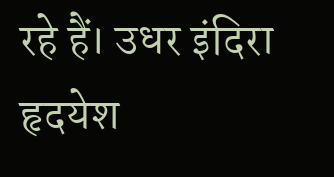रहे हैं। उधर इंदिरा हृदयेश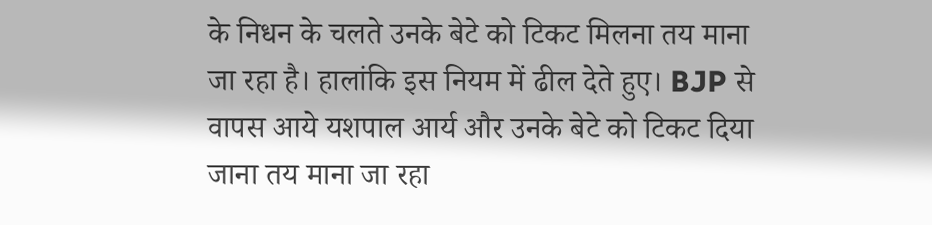के निधन के चलते उनके बेटे को टिकट मिलना तय माना जा रहा है। हालांकि इस नियम में ढील देते हुए। BJP से वापस आये यशपाल आर्य और उनके बेटे को टिकट दिया जाना तय माना जा रहा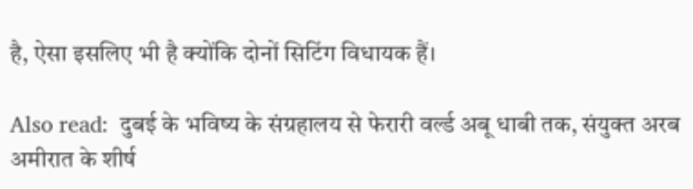है, ऐसा इसलिए भी है क्योंकि दोनों सिटिंग विधायक हैं।

Also read:  दुबई के भविष्य के संग्रहालय से फेरारी वर्ल्ड अबू धाबी तक, संयुक्त अरब अमीरात के शीर्ष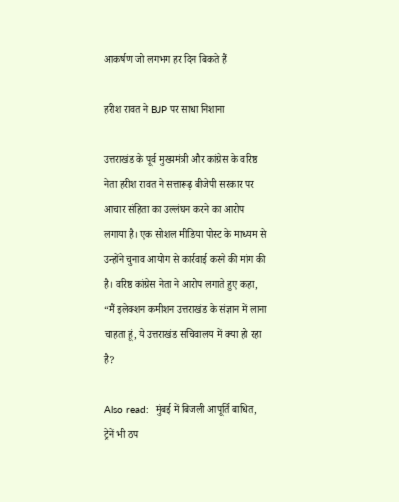आकर्षण जो लगभग हर दिन बिकते हैं

हरीश रावत ने BJP पर साधा निशाना

उत्तराखंड के पूर्व मुख्यमंत्री और कांग्रेस के वरिष्ठ नेता हरीश रावत ने सत्तारूढ़ बीजेपी सरकार पर आचार संहिता का उल्लंघन करने का आरोप लगाया है। एक सोशल मीडिया पोस्ट के माध्यम से उन्होंने चुनाव आयोग से कार्रवाई करने की मांग की है। वरिष्ठ कांग्रेस नेता ने आरोप लगाते हुए कहा, “मैं इलेक्शन कमीशन उत्तराखंड के संज्ञान में लाना चाहता हूं, ये उत्तराखंड सचिवालय में क्या हो रहा है?

Also read:  मुंबई में बिजली आपूर्ति बाधित, ट्रेनें भी ठप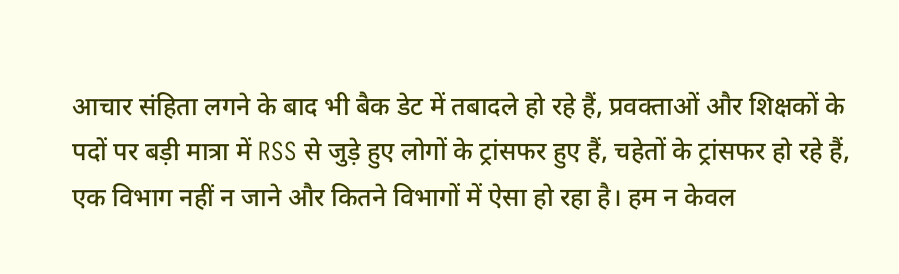आचार संहिता लगने के बाद भी बैक डेट में तबादले हो रहे हैं, प्रवक्ताओं और शिक्षकों के पदों पर बड़ी मात्रा में RSS से जुड़े हुए लोगों के ट्रांसफर हुए हैं, चहेतों के ट्रांसफर हो रहे हैं, एक विभाग नहीं न जाने और कितने विभागों में ऐसा हो रहा है। हम न केवल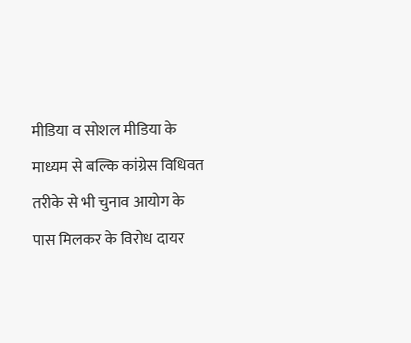मीडिया व सोशल मीडिया के माध्यम से बल्कि कांग्रेस विधिवत तरीके से भी चुनाव आयोग के पास मिलकर के विरोध दायर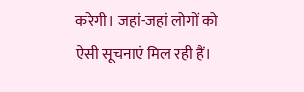करेगी। जहां-जहां लोगों को ऐसी सूचनाएं मिल रही हैं।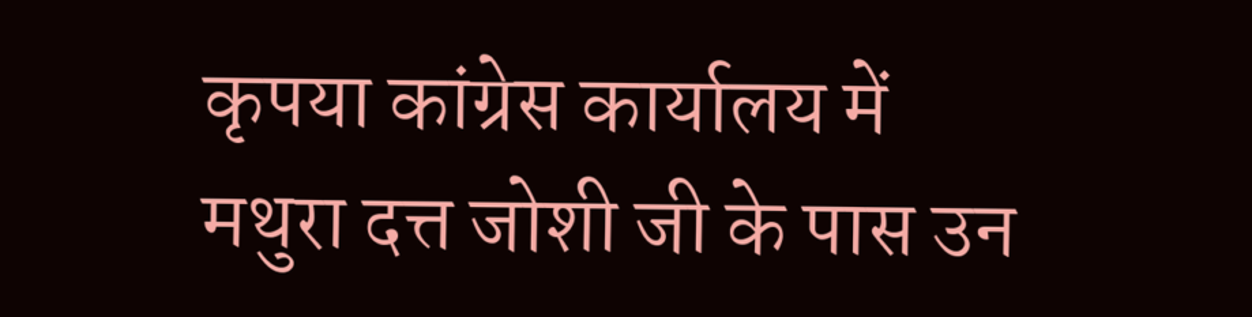कृपया कांग्रेस कार्यालय में मथुरा दत्त जोशी जी के पास उन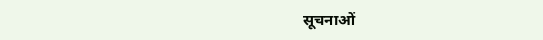सूचनाओं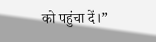को पहुंचा दें।”